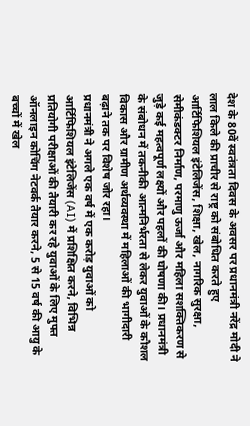देश के 80वें स्वतंत्रता दिवस के अवसर पर प्रधानमंत्री नरेंद्र मोदी ने लाल किले की प्राचीर से राष्ट्र को संबोधित करते हुए आर्टिफिशियल इंटेलिजेंस, शिक्षा, खेल, नागरिक सुरक्षा, सेमीकंडक्टर निर्माण, परमाणु ऊर्जा और महिला सशक्तिकरण से जुड़े कई महत्वपूर्ण लक्ष्यों और पहलों की घोषणा की। प्रधानमंत्री के संबोधन में तकनीकी आत्मनिर्भरता से लेकर युवाओं के कौशल विकास और ग्रामीण अर्थव्यवस्था में महिलाओं की भागीदारी बढ़ाने तक पर विशेष जोर रहा।
प्रधानमंत्री ने अगले एक वर्ष में एक करोड़ युवाओं को आर्टिफिशियल इंटेलिजेंस (AI) में प्रशिक्षित करने, विभिन्न प्रतियोगी परीक्षाओं की तैयारी कर रहे युवाओं के लिए मुफ्त ऑनलाइन कोचिंग नेटवर्क तैयार करने, 5 से 15 वर्ष की आयु के बच्चों में खेल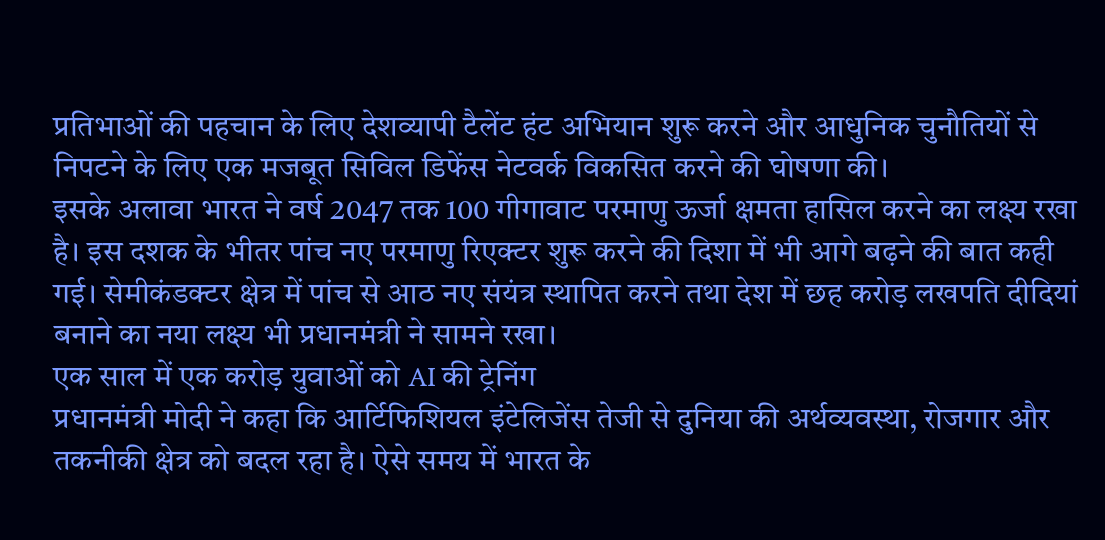प्रतिभाओं की पहचान के लिए देशव्यापी टैलेंट हंट अभियान शुरू करने और आधुनिक चुनौतियों से निपटने के लिए एक मजबूत सिविल डिफेंस नेटवर्क विकसित करने की घोषणा की।
इसके अलावा भारत ने वर्ष 2047 तक 100 गीगावाट परमाणु ऊर्जा क्षमता हासिल करने का लक्ष्य रखा है। इस दशक के भीतर पांच नए परमाणु रिएक्टर शुरू करने की दिशा में भी आगे बढ़ने की बात कही गई। सेमीकंडक्टर क्षेत्र में पांच से आठ नए संयंत्र स्थापित करने तथा देश में छह करोड़ लखपति दीदियां बनाने का नया लक्ष्य भी प्रधानमंत्री ने सामने रखा।
एक साल में एक करोड़ युवाओं को AI की ट्रेनिंग
प्रधानमंत्री मोदी ने कहा कि आर्टिफिशियल इंटेलिजेंस तेजी से दुनिया की अर्थव्यवस्था, रोजगार और तकनीकी क्षेत्र को बदल रहा है। ऐसे समय में भारत के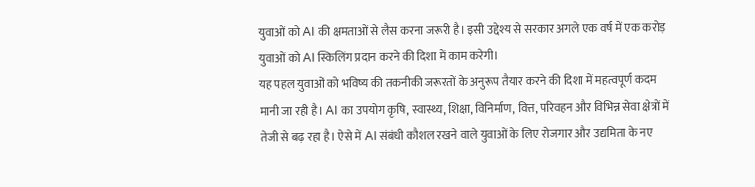युवाओं को AI की क्षमताओं से लैस करना जरूरी है। इसी उद्देश्य से सरकार अगले एक वर्ष में एक करोड़ युवाओं को AI स्किलिंग प्रदान करने की दिशा में काम करेगी।
यह पहल युवाओं को भविष्य की तकनीकी जरूरतों के अनुरूप तैयार करने की दिशा में महत्वपूर्ण कदम मानी जा रही है। AI का उपयोग कृषि, स्वास्थ्य, शिक्षा, विनिर्माण, वित्त, परिवहन और विभिन्न सेवा क्षेत्रों में तेजी से बढ़ रहा है। ऐसे में AI संबंधी कौशल रखने वाले युवाओं के लिए रोजगार और उद्यमिता के नए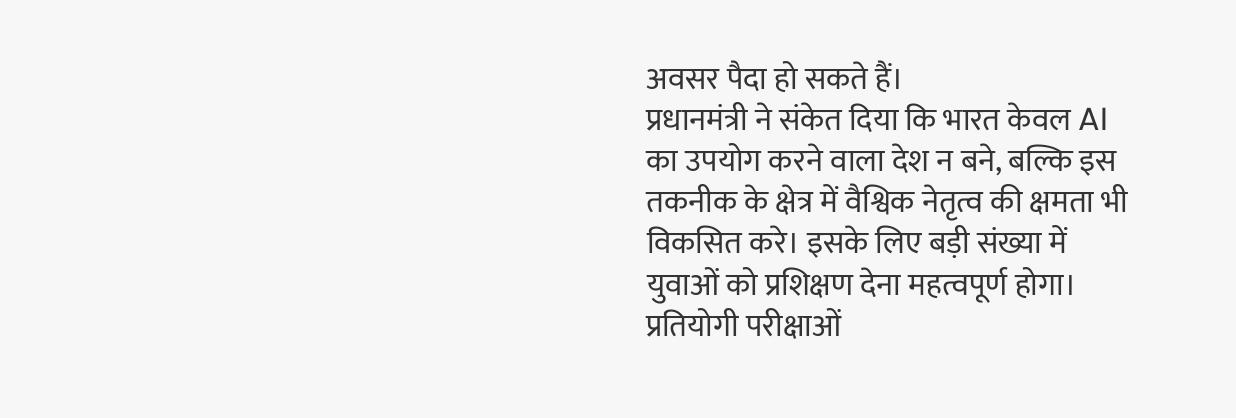अवसर पैदा हो सकते हैं।
प्रधानमंत्री ने संकेत दिया कि भारत केवल AI का उपयोग करने वाला देश न बने, बल्कि इस तकनीक के क्षेत्र में वैश्विक नेतृत्व की क्षमता भी विकसित करे। इसके लिए बड़ी संख्या में युवाओं को प्रशिक्षण देना महत्वपूर्ण होगा।
प्रतियोगी परीक्षाओं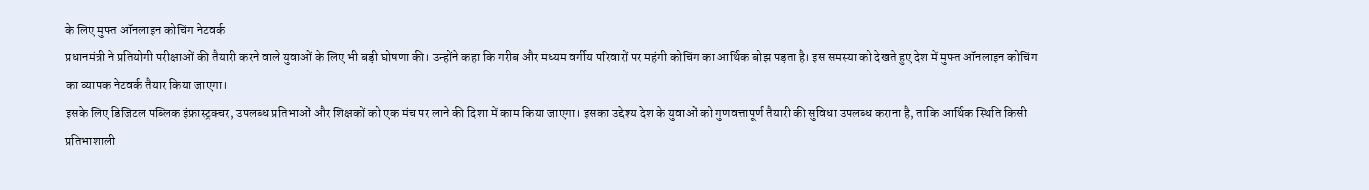के लिए मुफ्त ऑनलाइन कोचिंग नेटवर्क
प्रधानमंत्री ने प्रतियोगी परीक्षाओं की तैयारी करने वाले युवाओं के लिए भी बड़ी घोषणा की। उन्होंने कहा कि गरीब और मध्यम वर्गीय परिवारों पर महंगी कोचिंग का आर्थिक बोझ पड़ता है। इस समस्या को देखते हुए देश में मुफ्त ऑनलाइन कोचिंग का व्यापक नेटवर्क तैयार किया जाएगा।
इसके लिए डिजिटल पब्लिक इंफ्रास्ट्रक्चर, उपलब्ध प्रतिभाओं और शिक्षकों को एक मंच पर लाने की दिशा में काम किया जाएगा। इसका उद्देश्य देश के युवाओं को गुणवत्तापूर्ण तैयारी की सुविधा उपलब्ध कराना है, ताकि आर्थिक स्थिति किसी प्रतिभाशाली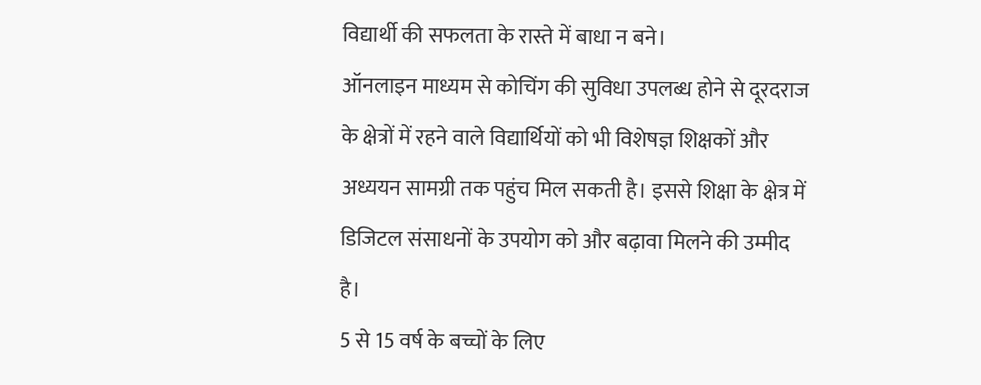विद्यार्थी की सफलता के रास्ते में बाधा न बने।
ऑनलाइन माध्यम से कोचिंग की सुविधा उपलब्ध होने से दूरदराज के क्षेत्रों में रहने वाले विद्यार्थियों को भी विशेषज्ञ शिक्षकों और अध्ययन सामग्री तक पहुंच मिल सकती है। इससे शिक्षा के क्षेत्र में डिजिटल संसाधनों के उपयोग को और बढ़ावा मिलने की उम्मीद है।
5 से 15 वर्ष के बच्चों के लिए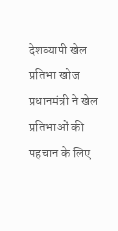देशव्यापी खेल प्रतिभा खोज
प्रधानमंत्री ने खेल प्रतिभाओं की पहचान के लिए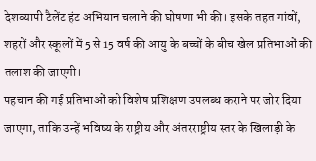देशव्यापी टैलेंट हंट अभियान चलाने की घोषणा भी की। इसके तहत गांवों, शहरों और स्कूलों में 5 से 15 वर्ष की आयु के बच्चों के बीच खेल प्रतिभाओं की तलाश की जाएगी।
पहचान की गई प्रतिभाओं को विशेष प्रशिक्षण उपलब्ध कराने पर जोर दिया जाएगा, ताकि उन्हें भविष्य के राष्ट्रीय और अंतरराष्ट्रीय स्तर के खिलाड़ी के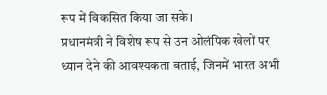रूप में विकसित किया जा सके।
प्रधानमंत्री ने विशेष रूप से उन ओलंपिक खेलों पर ध्यान देने की आवश्यकता बताई, जिनमें भारत अभी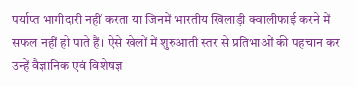पर्याप्त भागीदारी नहीं करता या जिनमें भारतीय खिलाड़ी क्वालीफाई करने में सफल नहीं हो पाते हैं। ऐसे खेलों में शुरुआती स्तर से प्रतिभाओं की पहचान कर उन्हें वैज्ञानिक एवं विशेषज्ञ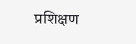प्रशिक्षण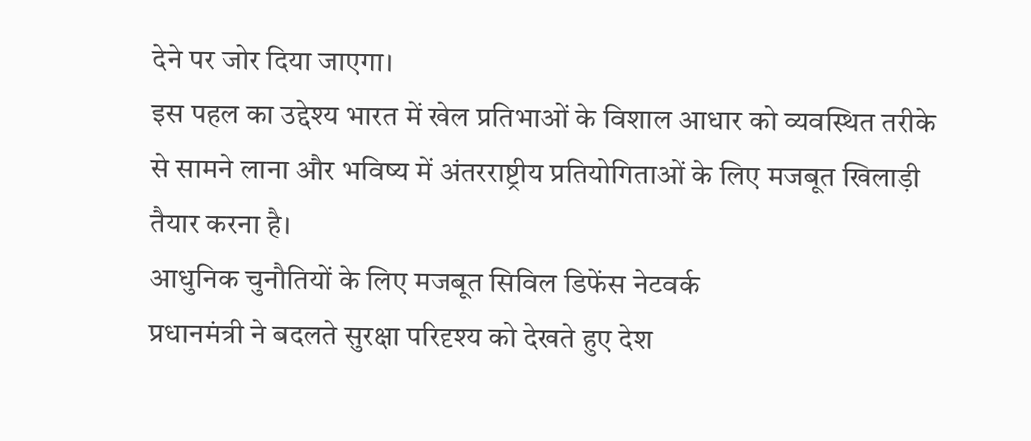देने पर जोर दिया जाएगा।
इस पहल का उद्देश्य भारत में खेल प्रतिभाओं के विशाल आधार को व्यवस्थित तरीके से सामने लाना और भविष्य में अंतरराष्ट्रीय प्रतियोगिताओं के लिए मजबूत खिलाड़ी तैयार करना है।
आधुनिक चुनौतियों के लिए मजबूत सिविल डिफेंस नेटवर्क
प्रधानमंत्री ने बदलते सुरक्षा परिदृश्य को देखते हुए देश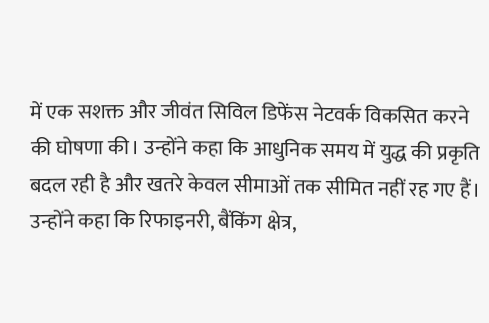में एक सशक्त और जीवंत सिविल डिफेंस नेटवर्क विकसित करने की घोषणा की। उन्होंने कहा कि आधुनिक समय में युद्ध की प्रकृति बदल रही है और खतरे केवल सीमाओं तक सीमित नहीं रह गए हैं।
उन्होंने कहा कि रिफाइनरी, बैंकिंग क्षेत्र,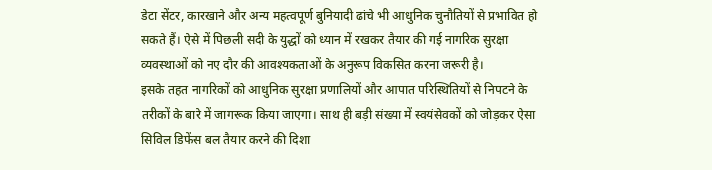डेटा सेंटर, कारखाने और अन्य महत्वपूर्ण बुनियादी ढांचे भी आधुनिक चुनौतियों से प्रभावित हो सकते हैं। ऐसे में पिछली सदी के युद्धों को ध्यान में रखकर तैयार की गई नागरिक सुरक्षा व्यवस्थाओं को नए दौर की आवश्यकताओं के अनुरूप विकसित करना जरूरी है।
इसके तहत नागरिकों को आधुनिक सुरक्षा प्रणालियों और आपात परिस्थितियों से निपटने के तरीकों के बारे में जागरूक किया जाएगा। साथ ही बड़ी संख्या में स्वयंसेवकों को जोड़कर ऐसा सिविल डिफेंस बल तैयार करने की दिशा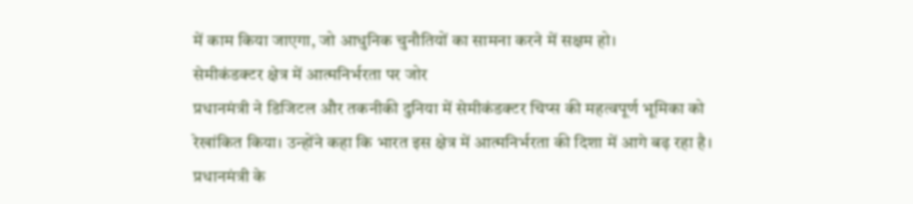में काम किया जाएगा, जो आधुनिक चुनौतियों का सामना करने में सक्षम हो।
सेमीकंडक्टर क्षेत्र में आत्मनिर्भरता पर जोर
प्रधानमंत्री ने डिजिटल और तकनीकी दुनिया में सेमीकंडक्टर चिप्स की महत्वपूर्ण भूमिका को रेखांकित किया। उन्होंने कहा कि भारत इस क्षेत्र में आत्मनिर्भरता की दिशा में आगे बढ़ रहा है।
प्रधानमंत्री के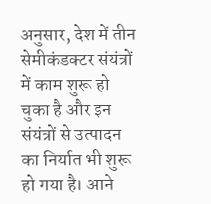अनुसार, देश में तीन सेमीकंडक्टर संयंत्रों में काम शुरू हो चुका है और इन संयंत्रों से उत्पादन का निर्यात भी शुरू हो गया है। आने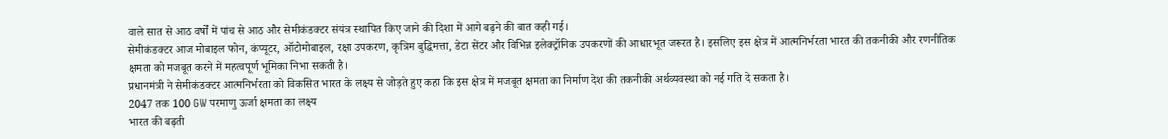वाले सात से आठ वर्षों में पांच से आठ और सेमीकंडक्टर संयंत्र स्थापित किए जाने की दिशा में आगे बढ़ने की बात कही गई।
सेमीकंडक्टर आज मोबाइल फोन, कंप्यूटर, ऑटोमोबाइल, रक्षा उपकरण, कृत्रिम बुद्धिमत्ता, डेटा सेंटर और विभिन्न इलेक्ट्रॉनिक उपकरणों की आधारभूत जरूरत है। इसलिए इस क्षेत्र में आत्मनिर्भरता भारत की तकनीकी और रणनीतिक क्षमता को मजबूत करने में महत्वपूर्ण भूमिका निभा सकती है।
प्रधानमंत्री ने सेमीकंडक्टर आत्मनिर्भरता को विकसित भारत के लक्ष्य से जोड़ते हुए कहा कि इस क्षेत्र में मजबूत क्षमता का निर्माण देश की तकनीकी अर्थव्यवस्था को नई गति दे सकता है।
2047 तक 100 GW परमाणु ऊर्जा क्षमता का लक्ष्य
भारत की बढ़ती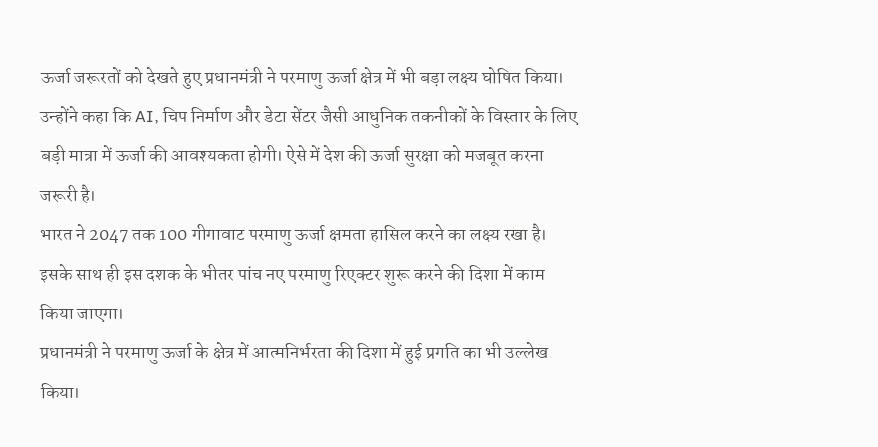ऊर्जा जरूरतों को देखते हुए प्रधानमंत्री ने परमाणु ऊर्जा क्षेत्र में भी बड़ा लक्ष्य घोषित किया। उन्होंने कहा कि AI, चिप निर्माण और डेटा सेंटर जैसी आधुनिक तकनीकों के विस्तार के लिए बड़ी मात्रा में ऊर्जा की आवश्यकता होगी। ऐसे में देश की ऊर्जा सुरक्षा को मजबूत करना जरूरी है।
भारत ने 2047 तक 100 गीगावाट परमाणु ऊर्जा क्षमता हासिल करने का लक्ष्य रखा है। इसके साथ ही इस दशक के भीतर पांच नए परमाणु रिएक्टर शुरू करने की दिशा में काम किया जाएगा।
प्रधानमंत्री ने परमाणु ऊर्जा के क्षेत्र में आत्मनिर्भरता की दिशा में हुई प्रगति का भी उल्लेख किया।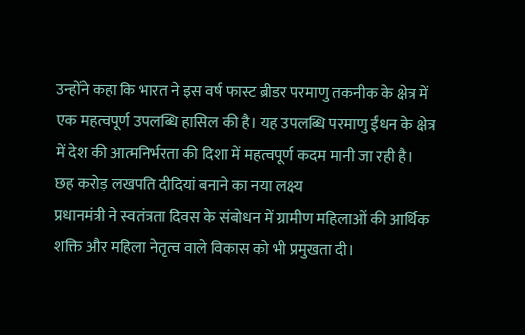उन्होंने कहा कि भारत ने इस वर्ष फास्ट ब्रीडर परमाणु तकनीक के क्षेत्र में एक महत्वपूर्ण उपलब्धि हासिल की है। यह उपलब्धि परमाणु ईंधन के क्षेत्र में देश की आत्मनिर्भरता की दिशा में महत्वपूर्ण कदम मानी जा रही है।
छह करोड़ लखपति दीदियां बनाने का नया लक्ष्य
प्रधानमंत्री ने स्वतंत्रता दिवस के संबोधन में ग्रामीण महिलाओं की आर्थिक शक्ति और महिला नेतृत्व वाले विकास को भी प्रमुखता दी।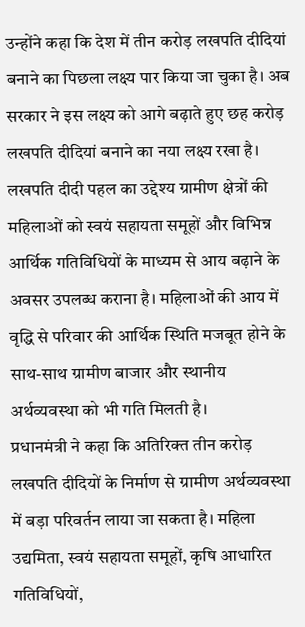उन्होंने कहा कि देश में तीन करोड़ लखपति दीदियां बनाने का पिछला लक्ष्य पार किया जा चुका है। अब सरकार ने इस लक्ष्य को आगे बढ़ाते हुए छह करोड़ लखपति दीदियां बनाने का नया लक्ष्य रखा है।
लखपति दीदी पहल का उद्देश्य ग्रामीण क्षेत्रों की महिलाओं को स्वयं सहायता समूहों और विभिन्न आर्थिक गतिविधियों के माध्यम से आय बढ़ाने के अवसर उपलब्ध कराना है। महिलाओं की आय में वृद्धि से परिवार की आर्थिक स्थिति मजबूत होने के साथ-साथ ग्रामीण बाजार और स्थानीय अर्थव्यवस्था को भी गति मिलती है।
प्रधानमंत्री ने कहा कि अतिरिक्त तीन करोड़ लखपति दीदियों के निर्माण से ग्रामीण अर्थव्यवस्था में बड़ा परिवर्तन लाया जा सकता है। महिला उद्यमिता, स्वयं सहायता समूहों, कृषि आधारित गतिविधियों,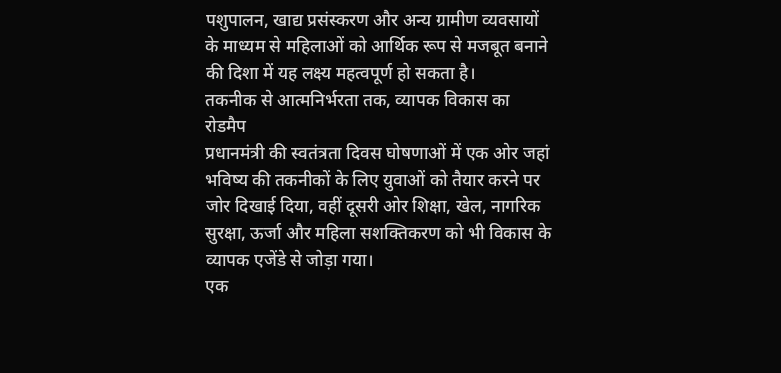पशुपालन, खाद्य प्रसंस्करण और अन्य ग्रामीण व्यवसायों के माध्यम से महिलाओं को आर्थिक रूप से मजबूत बनाने की दिशा में यह लक्ष्य महत्वपूर्ण हो सकता है।
तकनीक से आत्मनिर्भरता तक, व्यापक विकास का रोडमैप
प्रधानमंत्री की स्वतंत्रता दिवस घोषणाओं में एक ओर जहां भविष्य की तकनीकों के लिए युवाओं को तैयार करने पर जोर दिखाई दिया, वहीं दूसरी ओर शिक्षा, खेल, नागरिक सुरक्षा, ऊर्जा और महिला सशक्तिकरण को भी विकास के व्यापक एजेंडे से जोड़ा गया।
एक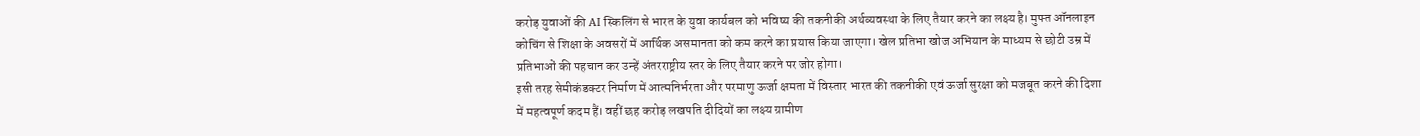करोड़ युवाओं की AI स्किलिंग से भारत के युवा कार्यबल को भविष्य की तकनीकी अर्थव्यवस्था के लिए तैयार करने का लक्ष्य है। मुफ्त ऑनलाइन कोचिंग से शिक्षा के अवसरों में आर्थिक असमानता को कम करने का प्रयास किया जाएगा। खेल प्रतिभा खोज अभियान के माध्यम से छोटी उम्र में प्रतिभाओं की पहचान कर उन्हें अंतरराष्ट्रीय स्तर के लिए तैयार करने पर जोर होगा।
इसी तरह सेमीकंडक्टर निर्माण में आत्मनिर्भरता और परमाणु ऊर्जा क्षमता में विस्तार भारत की तकनीकी एवं ऊर्जा सुरक्षा को मजबूत करने की दिशा में महत्वपूर्ण कदम हैं। वहीं छह करोड़ लखपति दीदियों का लक्ष्य ग्रामीण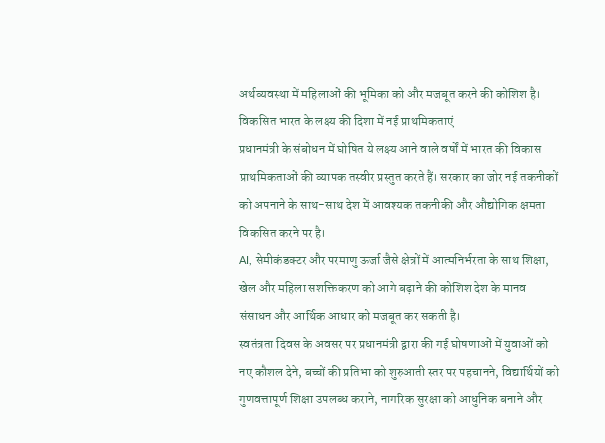अर्थव्यवस्था में महिलाओं की भूमिका को और मजबूत करने की कोशिश है।
विकसित भारत के लक्ष्य की दिशा में नई प्राथमिकताएं
प्रधानमंत्री के संबोधन में घोषित ये लक्ष्य आने वाले वर्षों में भारत की विकास प्राथमिकताओं की व्यापक तस्वीर प्रस्तुत करते हैं। सरकार का जोर नई तकनीकों को अपनाने के साथ-साथ देश में आवश्यक तकनीकी और औद्योगिक क्षमता विकसित करने पर है।
AI, सेमीकंडक्टर और परमाणु ऊर्जा जैसे क्षेत्रों में आत्मनिर्भरता के साथ शिक्षा, खेल और महिला सशक्तिकरण को आगे बढ़ाने की कोशिश देश के मानव संसाधन और आर्थिक आधार को मजबूत कर सकती है।
स्वतंत्रता दिवस के अवसर पर प्रधानमंत्री द्वारा की गई घोषणाओं में युवाओं को नए कौशल देने, बच्चों की प्रतिभा को शुरुआती स्तर पर पहचानने, विद्यार्थियों को गुणवत्तापूर्ण शिक्षा उपलब्ध कराने, नागरिक सुरक्षा को आधुनिक बनाने और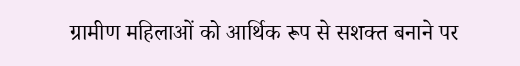ग्रामीण महिलाओं को आर्थिक रूप से सशक्त बनाने पर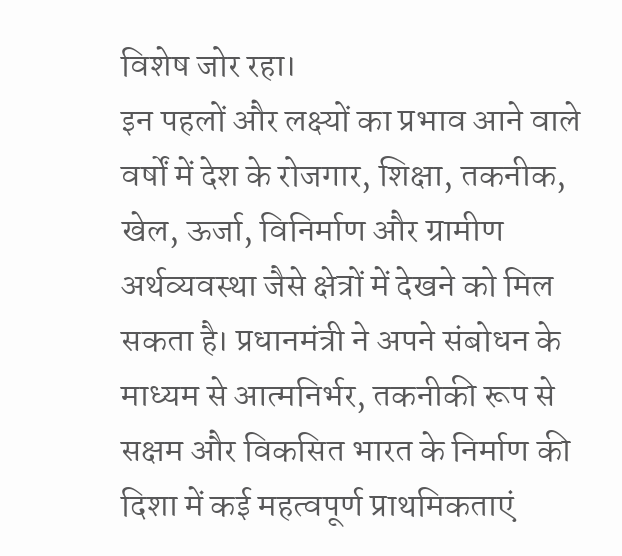विशेष जोर रहा।
इन पहलों और लक्ष्यों का प्रभाव आने वाले वर्षों में देश के रोजगार, शिक्षा, तकनीक, खेल, ऊर्जा, विनिर्माण और ग्रामीण अर्थव्यवस्था जैसे क्षेत्रों में देखने को मिल सकता है। प्रधानमंत्री ने अपने संबोधन के माध्यम से आत्मनिर्भर, तकनीकी रूप से सक्षम और विकसित भारत के निर्माण की दिशा में कई महत्वपूर्ण प्राथमिकताएं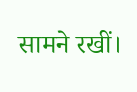सामने रखीं।